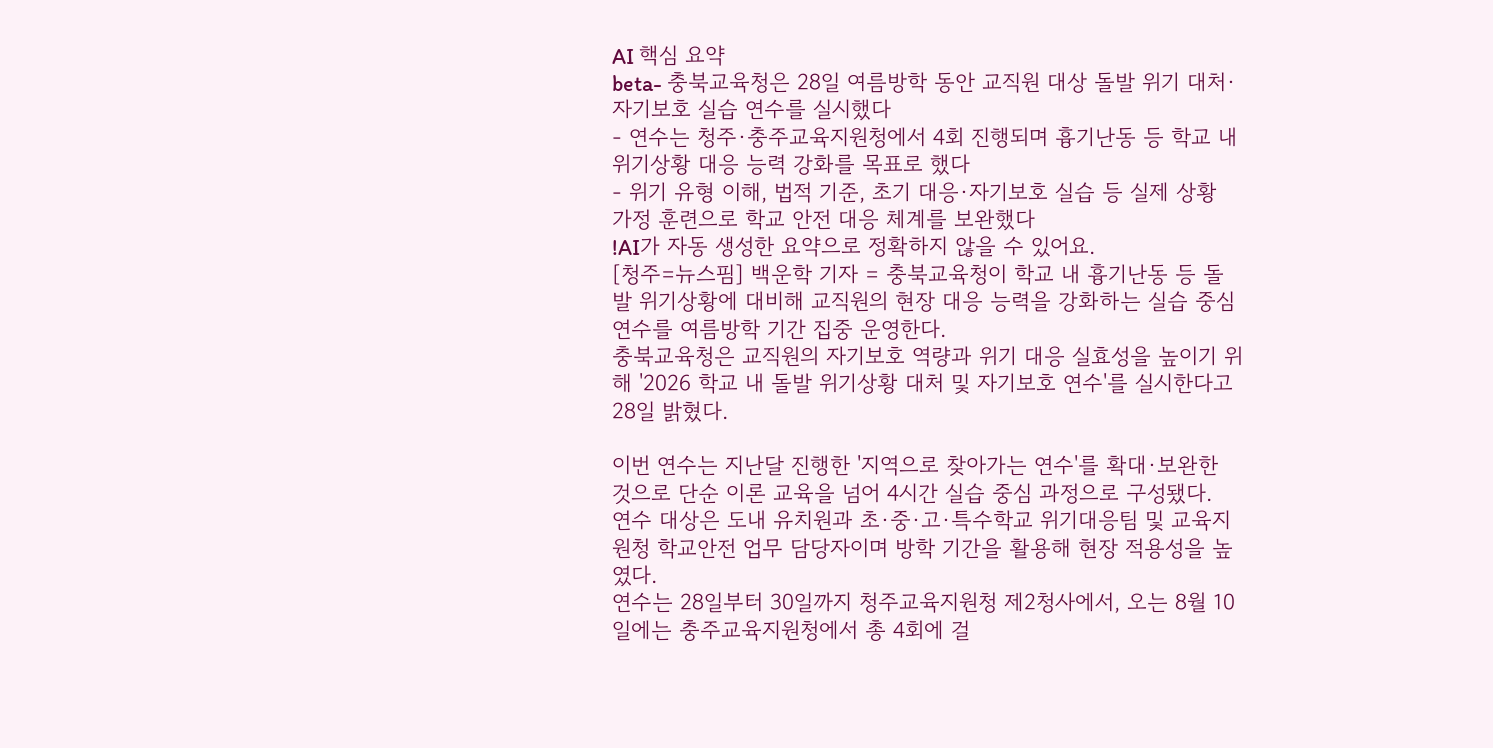AI 핵심 요약
beta- 충북교육청은 28일 여름방학 동안 교직원 대상 돌발 위기 대처·자기보호 실습 연수를 실시했다
- 연수는 청주·충주교육지원청에서 4회 진행되며 흉기난동 등 학교 내 위기상황 대응 능력 강화를 목표로 했다
- 위기 유형 이해, 법적 기준, 초기 대응·자기보호 실습 등 실제 상황 가정 훈련으로 학교 안전 대응 체계를 보완했다
!AI가 자동 생성한 요약으로 정확하지 않을 수 있어요.
[청주=뉴스핌] 백운학 기자 = 충북교육청이 학교 내 흉기난동 등 돌발 위기상황에 대비해 교직원의 현장 대응 능력을 강화하는 실습 중심 연수를 여름방학 기간 집중 운영한다.
충북교육청은 교직원의 자기보호 역량과 위기 대응 실효성을 높이기 위해 '2026 학교 내 돌발 위기상황 대처 및 자기보호 연수'를 실시한다고 28일 밝혔다.

이번 연수는 지난달 진행한 '지역으로 찾아가는 연수'를 확대·보완한 것으로 단순 이론 교육을 넘어 4시간 실습 중심 과정으로 구성됐다.
연수 대상은 도내 유치원과 초·중·고·특수학교 위기대응팀 및 교육지원청 학교안전 업무 담당자이며 방학 기간을 활용해 현장 적용성을 높였다.
연수는 28일부터 30일까지 청주교육지원청 제2청사에서, 오는 8월 10일에는 충주교육지원청에서 총 4회에 걸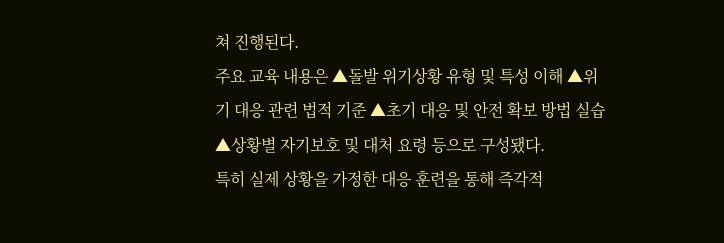쳐 진행된다.
주요 교육 내용은 ▲돌발 위기상황 유형 및 특성 이해 ▲위기 대응 관련 법적 기준 ▲초기 대응 및 안전 확보 방법 실습 ▲상황별 자기보호 및 대처 요령 등으로 구성됐다.
특히 실제 상황을 가정한 대응 훈련을 통해 즉각적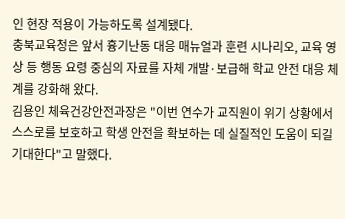인 현장 적용이 가능하도록 설계됐다.
충북교육청은 앞서 흉기난동 대응 매뉴얼과 훈련 시나리오, 교육 영상 등 행동 요령 중심의 자료를 자체 개발·보급해 학교 안전 대응 체계를 강화해 왔다.
김용인 체육건강안전과장은 "이번 연수가 교직원이 위기 상황에서 스스로를 보호하고 학생 안전을 확보하는 데 실질적인 도움이 되길 기대한다"고 말했다.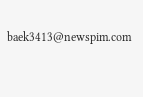baek3413@newspim.com